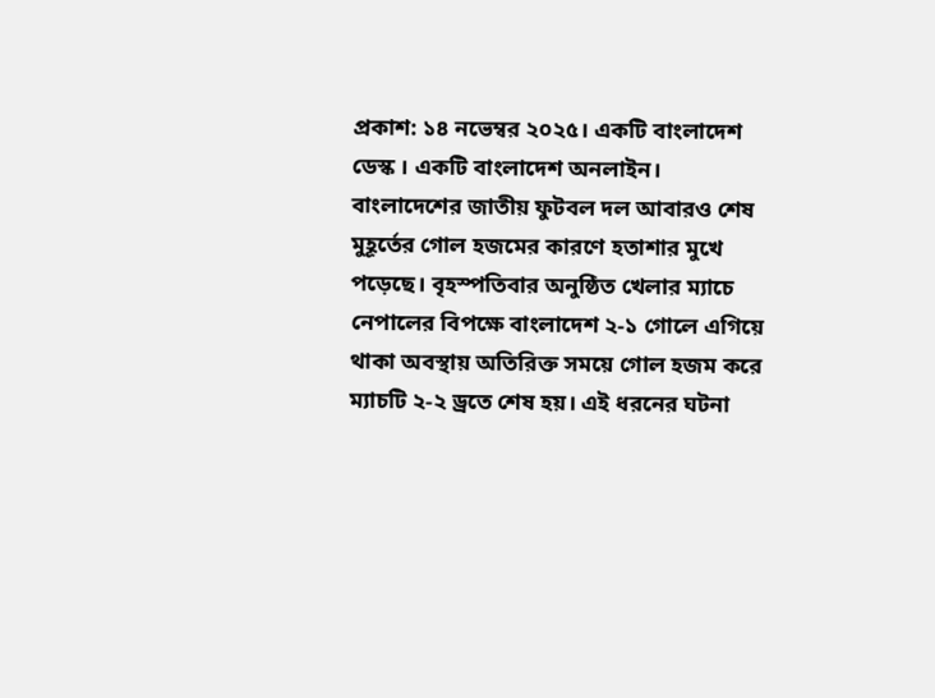প্রকাশ: ১৪ নভেম্বর ২০২৫। একটি বাংলাদেশ ডেস্ক । একটি বাংলাদেশ অনলাইন।
বাংলাদেশের জাতীয় ফুটবল দল আবারও শেষ মুহূর্তের গোল হজমের কারণে হতাশার মুখে পড়েছে। বৃহস্পতিবার অনুষ্ঠিত খেলার ম্যাচে নেপালের বিপক্ষে বাংলাদেশ ২-১ গোলে এগিয়ে থাকা অবস্থায় অতিরিক্ত সময়ে গোল হজম করে ম্যাচটি ২-২ ড্রতে শেষ হয়। এই ধরনের ঘটনা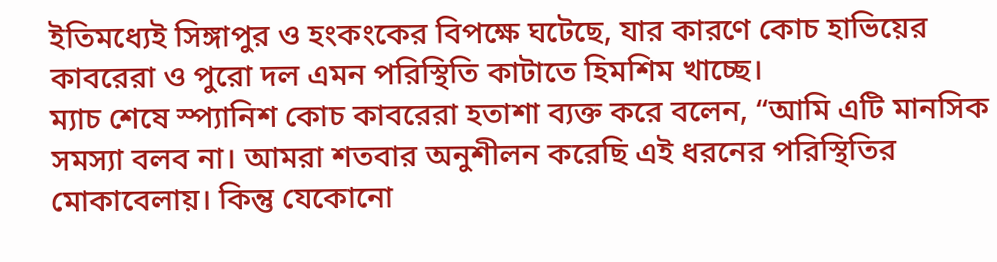ইতিমধ্যেই সিঙ্গাপুর ও হংকংকের বিপক্ষে ঘটেছে, যার কারণে কোচ হাভিয়ের কাবরেরা ও পুরো দল এমন পরিস্থিতি কাটাতে হিমশিম খাচ্ছে।
ম্যাচ শেষে স্প্যানিশ কোচ কাবরেরা হতাশা ব্যক্ত করে বলেন, “আমি এটি মানসিক সমস্যা বলব না। আমরা শতবার অনুশীলন করেছি এই ধরনের পরিস্থিতির মোকাবেলায়। কিন্তু যেকোনো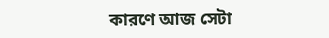কারণে আজ সেটা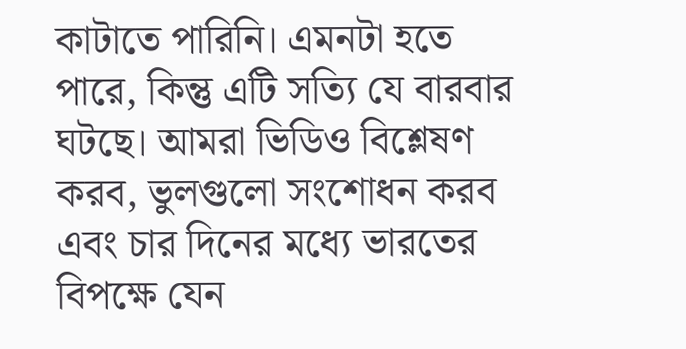কাটাতে পারিনি। এমনটা হতে পারে, কিন্তু এটি সত্যি যে বারবার ঘটছে। আমরা ভিডিও বিশ্লেষণ করব, ভুলগুলো সংশোধন করব এবং চার দিনের মধ্যে ভারতের বিপক্ষে যেন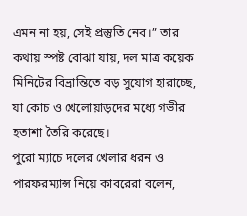এমন না হয়, সেই প্রস্তুতি নেব।” তার কথায় স্পষ্ট বোঝা যায়, দল মাত্র কয়েক মিনিটের বিভ্রান্তিতে বড় সুযোগ হারাচ্ছে, যা কোচ ও খেলোয়াড়দের মধ্যে গভীর হতাশা তৈরি করেছে।
পুরো ম্যাচে দলের খেলার ধরন ও পারফরম্যান্স নিয়ে কাবরেরা বলেন,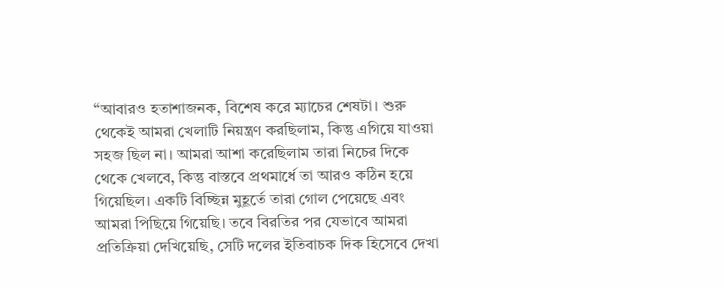“আবারও হতাশাজনক, বিশেষ করে ম্যাচের শেষটা। শুরু থেকেই আমরা খেলাটি নিয়ন্ত্রণ করছিলাম, কিন্তু এগিয়ে যাওয়া সহজ ছিল না। আমরা আশা করেছিলাম তারা নিচের দিকে থেকে খেলবে, কিন্তু বাস্তবে প্রথমার্ধে তা আরও কঠিন হয়ে গিয়েছিল। একটি বিচ্ছিন্ন মুহূর্তে তারা গোল পেয়েছে এবং আমরা পিছিয়ে গিয়েছি। তবে বিরতির পর যেভাবে আমরা প্রতিক্রিয়া দেখিয়েছি, সেটি দলের ইতিবাচক দিক হিসেবে দেখা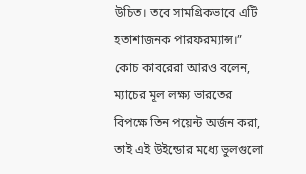উচিত। তবে সামগ্রিকভাবে এটি হতাশাজনক পারফরম্যান্স।”
কোচ কাবরেরা আরও বলেন, ম্যাচের মূল লক্ষ্য ভারতের বিপক্ষে তিন পয়েন্ট অর্জন করা, তাই এই উইন্ডোর মধ্যে ভুলগুলো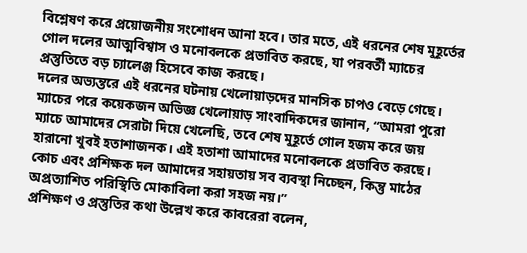বিশ্লেষণ করে প্রয়োজনীয় সংশোধন আনা হবে। তার মতে, এই ধরনের শেষ মুহূর্তের গোল দলের আত্মবিশ্বাস ও মনোবলকে প্রভাবিত করছে, যা পরবর্তী ম্যাচের প্রস্তুতিতে বড় চ্যালেঞ্জ হিসেবে কাজ করছে।
দলের অভ্যন্তরে এই ধরনের ঘটনায় খেলোয়াড়দের মানসিক চাপও বেড়ে গেছে। ম্যাচের পরে কয়েকজন অভিজ্ঞ খেলোয়াড় সাংবাদিকদের জানান, “আমরা পুরো ম্যাচে আমাদের সেরাটা দিয়ে খেলেছি, তবে শেষ মুহূর্তে গোল হজম করে জয় হারানো খুবই হতাশাজনক। এই হতাশা আমাদের মনোবলকে প্রভাবিত করছে। কোচ এবং প্রশিক্ষক দল আমাদের সহায়তায় সব ব্যবস্থা নিচ্ছেন, কিন্তু মাঠের অপ্রত্যাশিত পরিস্থিতি মোকাবিলা করা সহজ নয়।”
প্রশিক্ষণ ও প্রস্তুতির কথা উল্লেখ করে কাবরেরা বলেন,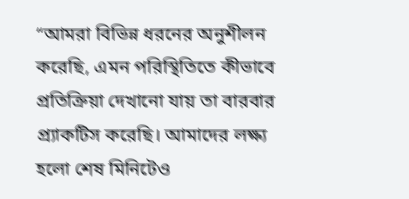“আমরা বিভিন্ন ধরনের অনুশীলন করেছি, এমন পরিস্থিতিতে কীভাবে প্রতিক্রিয়া দেখানো যায় তা বারবার প্র্যাকটিস করেছি। আমাদের লক্ষ্য হলো শেষ মিনিটেও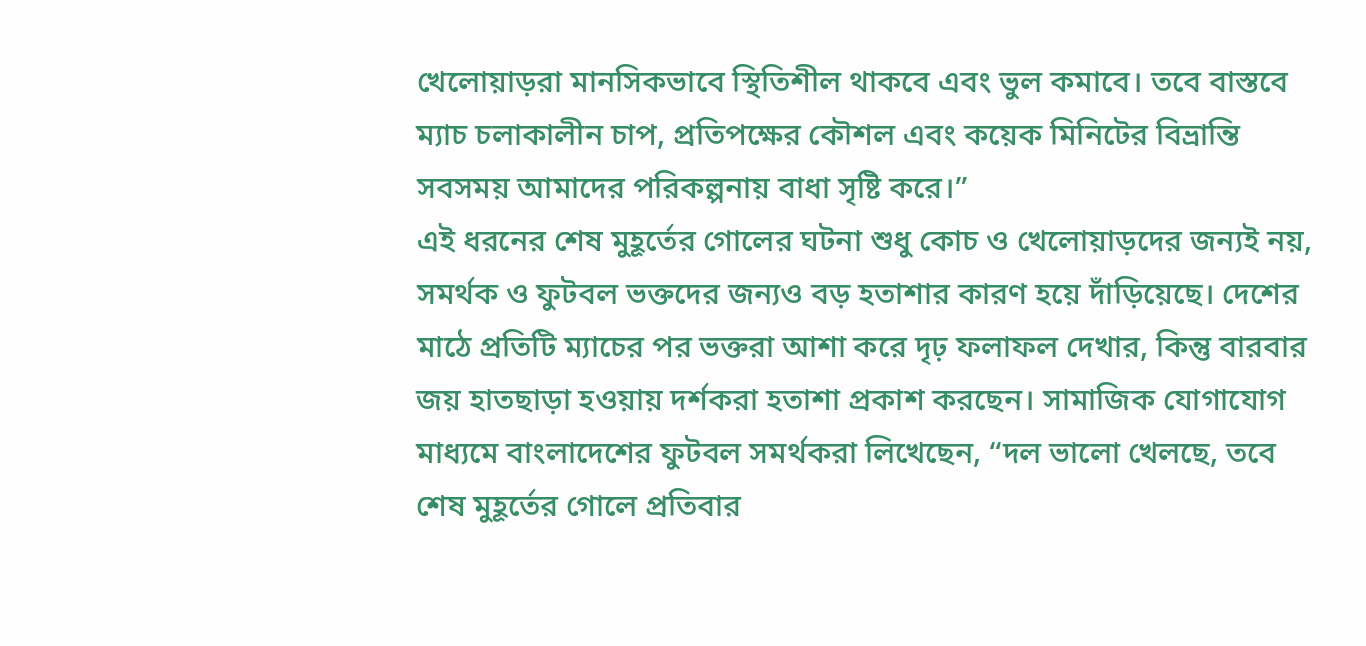খেলোয়াড়রা মানসিকভাবে স্থিতিশীল থাকবে এবং ভুল কমাবে। তবে বাস্তবে ম্যাচ চলাকালীন চাপ, প্রতিপক্ষের কৌশল এবং কয়েক মিনিটের বিভ্রান্তি সবসময় আমাদের পরিকল্পনায় বাধা সৃষ্টি করে।”
এই ধরনের শেষ মুহূর্তের গোলের ঘটনা শুধু কোচ ও খেলোয়াড়দের জন্যই নয়, সমর্থক ও ফুটবল ভক্তদের জন্যও বড় হতাশার কারণ হয়ে দাঁড়িয়েছে। দেশের মাঠে প্রতিটি ম্যাচের পর ভক্তরা আশা করে দৃঢ় ফলাফল দেখার, কিন্তু বারবার জয় হাতছাড়া হওয়ায় দর্শকরা হতাশা প্রকাশ করছেন। সামাজিক যোগাযোগ মাধ্যমে বাংলাদেশের ফুটবল সমর্থকরা লিখেছেন, “দল ভালো খেলছে, তবে শেষ মুহূর্তের গোলে প্রতিবার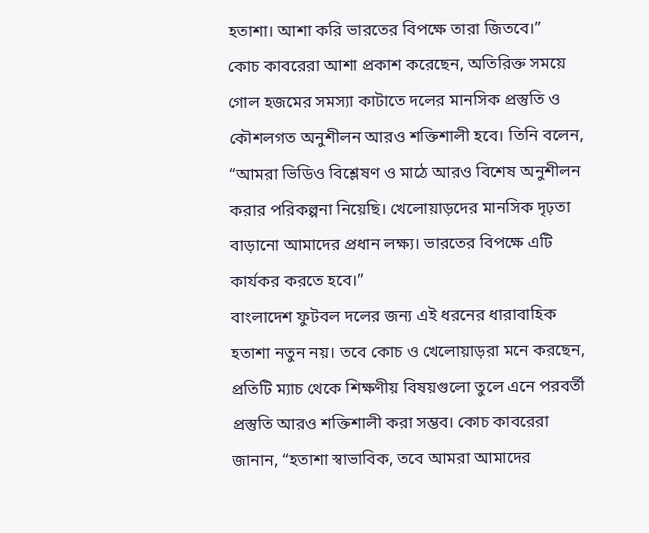হতাশা। আশা করি ভারতের বিপক্ষে তারা জিতবে।”
কোচ কাবরেরা আশা প্রকাশ করেছেন, অতিরিক্ত সময়ে গোল হজমের সমস্যা কাটাতে দলের মানসিক প্রস্তুতি ও কৌশলগত অনুশীলন আরও শক্তিশালী হবে। তিনি বলেন, “আমরা ভিডিও বিশ্লেষণ ও মাঠে আরও বিশেষ অনুশীলন করার পরিকল্পনা নিয়েছি। খেলোয়াড়দের মানসিক দৃঢ়তা বাড়ানো আমাদের প্রধান লক্ষ্য। ভারতের বিপক্ষে এটি কার্যকর করতে হবে।”
বাংলাদেশ ফুটবল দলের জন্য এই ধরনের ধারাবাহিক হতাশা নতুন নয়। তবে কোচ ও খেলোয়াড়রা মনে করছেন, প্রতিটি ম্যাচ থেকে শিক্ষণীয় বিষয়গুলো তুলে এনে পরবর্তী প্রস্তুতি আরও শক্তিশালী করা সম্ভব। কোচ কাবরেরা জানান, “হতাশা স্বাভাবিক, তবে আমরা আমাদের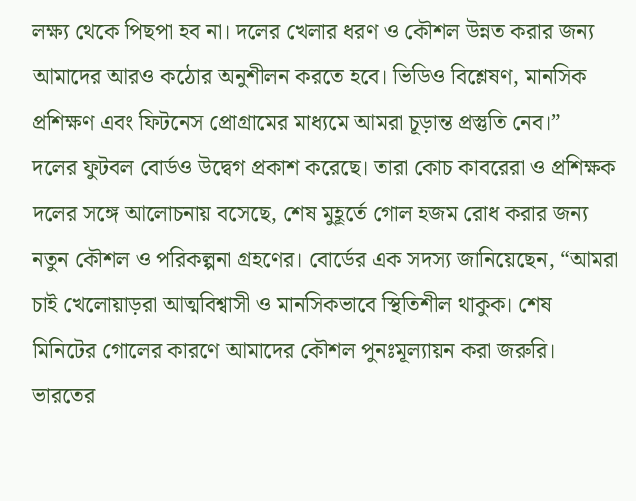লক্ষ্য থেকে পিছপা হব না। দলের খেলার ধরণ ও কৌশল উন্নত করার জন্য আমাদের আরও কঠোর অনুশীলন করতে হবে। ভিডিও বিশ্লেষণ, মানসিক প্রশিক্ষণ এবং ফিটনেস প্রোগ্রামের মাধ্যমে আমরা চূড়ান্ত প্রস্তুতি নেব।”
দলের ফুটবল বোর্ডও উদ্বেগ প্রকাশ করেছে। তারা কোচ কাবরেরা ও প্রশিক্ষক দলের সঙ্গে আলোচনায় বসেছে, শেষ মুহূর্তে গোল হজম রোধ করার জন্য নতুন কৌশল ও পরিকল্পনা গ্রহণের। বোর্ডের এক সদস্য জানিয়েছেন, “আমরা চাই খেলোয়াড়রা আত্মবিশ্বাসী ও মানসিকভাবে স্থিতিশীল থাকুক। শেষ মিনিটের গোলের কারণে আমাদের কৌশল পুনঃমূল্যায়ন করা জরুরি। ভারতের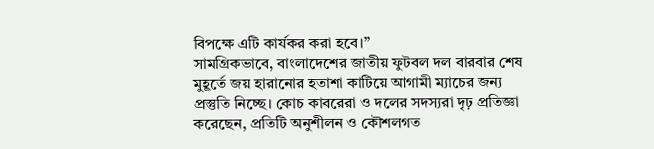বিপক্ষে এটি কার্যকর করা হবে।”
সামগ্রিকভাবে, বাংলাদেশের জাতীয় ফুটবল দল বারবার শেষ মুহূর্তে জয় হারানোর হতাশা কাটিয়ে আগামী ম্যাচের জন্য প্রস্তুতি নিচ্ছে। কোচ কাবরেরা ও দলের সদস্যরা দৃঢ় প্রতিজ্ঞা করেছেন, প্রতিটি অনুশীলন ও কৌশলগত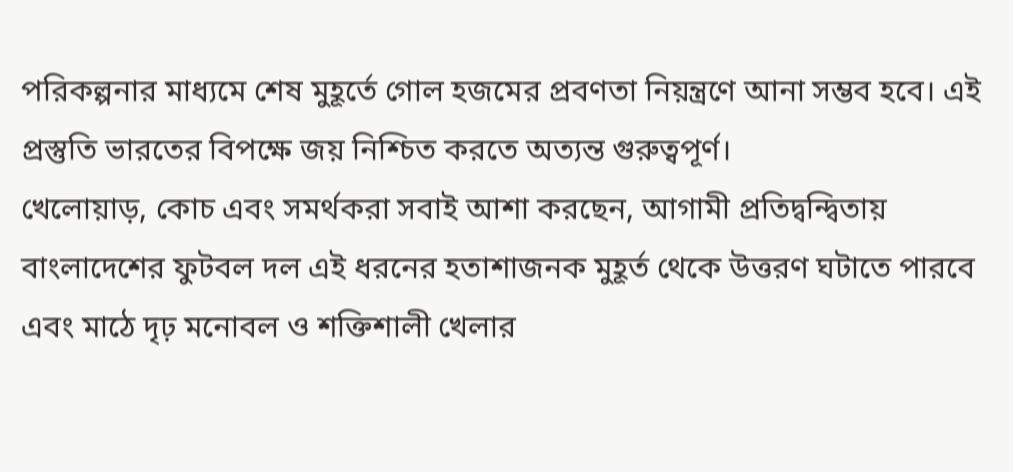পরিকল্পনার মাধ্যমে শেষ মুহূর্তে গোল হজমের প্রবণতা নিয়ন্ত্রণে আনা সম্ভব হবে। এই প্রস্তুতি ভারতের বিপক্ষে জয় নিশ্চিত করতে অত্যন্ত গুরুত্বপূর্ণ।
খেলোয়াড়, কোচ এবং সমর্থকরা সবাই আশা করছেন, আগামী প্রতিদ্বন্দ্বিতায় বাংলাদেশের ফুটবল দল এই ধরনের হতাশাজনক মুহূর্ত থেকে উত্তরণ ঘটাতে পারবে এবং মাঠে দৃঢ় মনোবল ও শক্তিশালী খেলার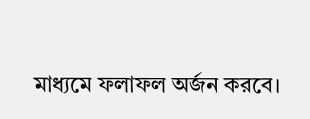মাধ্যমে ফলাফল অর্জন করবে।